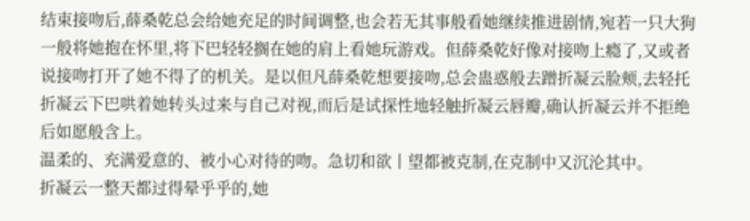结束接吻后,薛桑乾总会给她充足的时间调整,也会若无其事般看她继续推进剧情,宛若一只大狗一般将她抱在怀里,将下巴轻轻搁在她的肩上看她玩游戏。但薛桑乾好像对接吻上瘾了,又或者说接吻打开了她不得了的机关。是以但凡薛桑乾想要接吻,总会蛊惑般去蹭折凝云脸颊,去轻托折凝云下巴哄着她转头过来与自己对视,而后是试探性地轻触折凝云唇瓣,确认折凝云并不拒绝后如愿般含上。
温柔的、充满爱意的、被小心对待的吻。急切和欲丨望都被克制,在克制中又沉沦其中。
折凝云一整天都过得晕乎乎的,她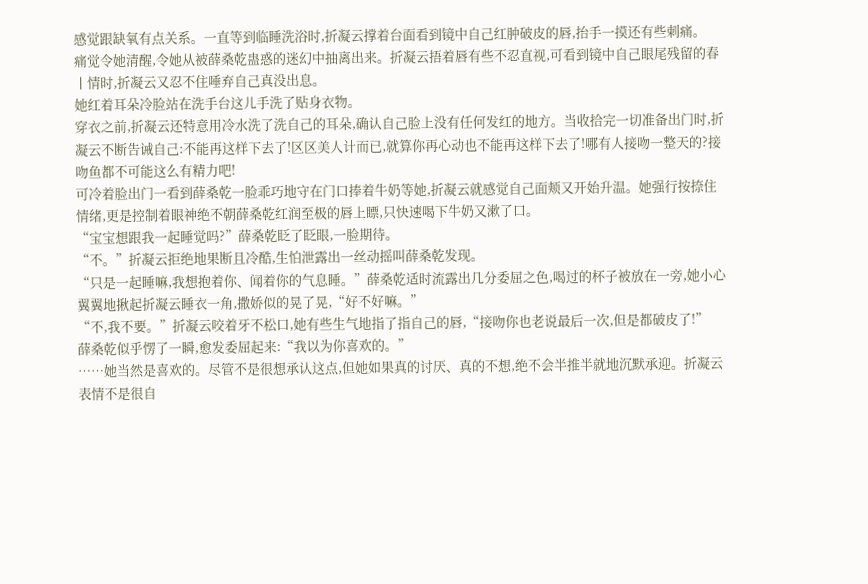感觉跟缺氧有点关系。一直等到临睡洗浴时,折凝云撑着台面看到镜中自己红肿破皮的唇,抬手一摸还有些刺痛。
痛觉令她清醒,令她从被薛桑乾蛊惑的迷幻中抽离出来。折凝云捂着唇有些不忍直视,可看到镜中自己眼尾残留的春丨情时,折凝云又忍不住唾弃自己真没出息。
她红着耳朵冷脸站在洗手台这儿手洗了贴身衣物。
穿衣之前,折凝云还特意用冷水洗了洗自己的耳朵,确认自己脸上没有任何发红的地方。当收拾完一切准备出门时,折凝云不断告诫自己:不能再这样下去了!区区美人计而已,就算你再心动也不能再这样下去了!哪有人接吻一整天的?接吻鱼都不可能这么有精力吧!
可冷着脸出门一看到薛桑乾一脸乖巧地守在门口捧着牛奶等她,折凝云就感觉自己面颊又开始升温。她强行按捺住情绪,更是控制着眼神绝不朝薛桑乾红润至极的唇上瞟,只快速喝下牛奶又漱了口。
“宝宝想跟我一起睡觉吗?”薛桑乾眨了眨眼,一脸期待。
“不。”折凝云拒绝地果断且冷酷,生怕泄露出一丝动摇叫薛桑乾发现。
“只是一起睡嘛,我想抱着你、闻着你的气息睡。”薛桑乾适时流露出几分委屈之色,喝过的杯子被放在一旁,她小心翼翼地揪起折凝云睡衣一角,撒娇似的晃了晃,“好不好嘛。”
“不,我不要。”折凝云咬着牙不松口,她有些生气地指了指自己的唇,“接吻你也老说最后一次,但是都破皮了!”
薛桑乾似乎愣了一瞬,愈发委屈起来:“我以为你喜欢的。”
……她当然是喜欢的。尽管不是很想承认这点,但她如果真的讨厌、真的不想,绝不会半推半就地沉默承迎。折凝云表情不是很自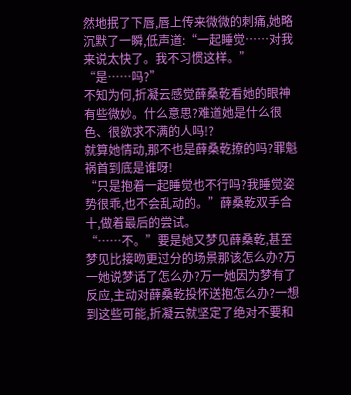然地抿了下唇,唇上传来微微的刺痛,她略沉默了一瞬,低声道:“一起睡觉……对我来说太快了。我不习惯这样。”
“是……吗?”
不知为何,折凝云感觉薛桑乾看她的眼神有些微妙。什么意思?难道她是什么很色、很欲求不满的人吗!?
就算她情动,那不也是薛桑乾撩的吗?罪魁祸首到底是谁呀!
“只是抱着一起睡觉也不行吗?我睡觉姿势很乖,也不会乱动的。”薛桑乾双手合十,做着最后的尝试。
“……不。”要是她又梦见薛桑乾,甚至梦见比接吻更过分的场景那该怎么办?万一她说梦话了怎么办?万一她因为梦有了反应,主动对薛桑乾投怀送抱怎么办?一想到这些可能,折凝云就坚定了绝对不要和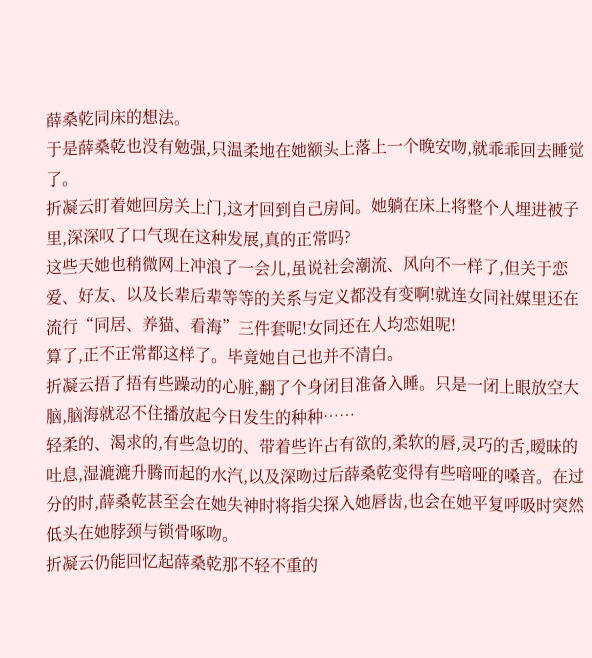薛桑乾同床的想法。
于是薛桑乾也没有勉强,只温柔地在她额头上落上一个晚安吻,就乖乖回去睡觉了。
折凝云盯着她回房关上门,这才回到自己房间。她躺在床上将整个人埋进被子里,深深叹了口气现在这种发展,真的正常吗?
这些天她也稍微网上冲浪了一会儿,虽说社会潮流、风向不一样了,但关于恋爱、好友、以及长辈后辈等等的关系与定义都没有变啊!就连女同社媒里还在流行“同居、养猫、看海”三件套呢!女同还在人均恋姐呢!
算了,正不正常都这样了。毕竟她自己也并不清白。
折凝云捂了捂有些躁动的心脏,翻了个身闭目准备入睡。只是一闭上眼放空大脑,脑海就忍不住播放起今日发生的种种……
轻柔的、渴求的,有些急切的、带着些许占有欲的,柔软的唇,灵巧的舌,暧昧的吐息,湿漉漉升腾而起的水汽,以及深吻过后薛桑乾变得有些喑哑的嗓音。在过分的时,薛桑乾甚至会在她失神时将指尖探入她唇齿,也会在她平复呼吸时突然低头在她脖颈与锁骨啄吻。
折凝云仍能回忆起薛桑乾那不轻不重的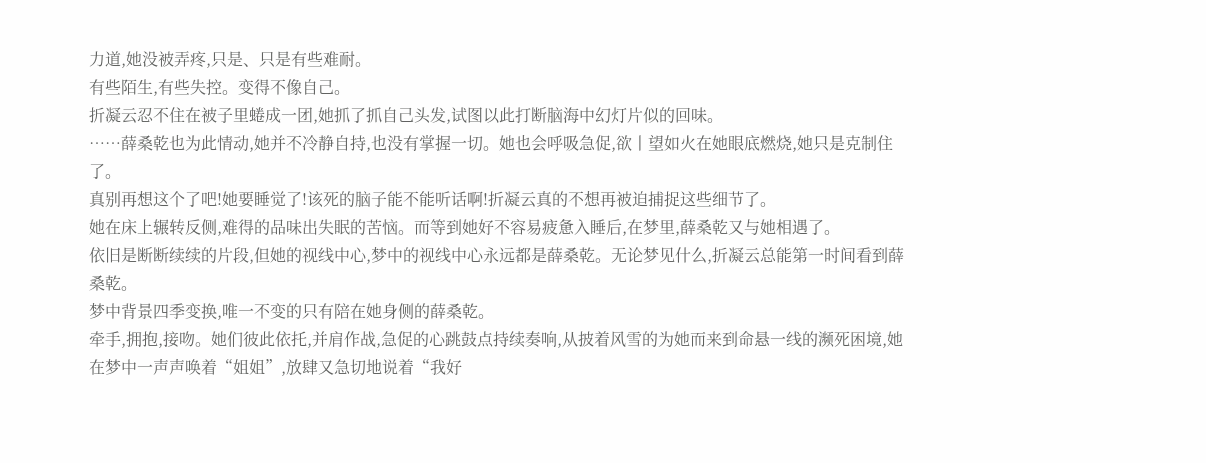力道,她没被弄疼,只是、只是有些难耐。
有些陌生,有些失控。变得不像自己。
折凝云忍不住在被子里蜷成一团,她抓了抓自己头发,试图以此打断脑海中幻灯片似的回味。
……薛桑乾也为此情动,她并不冷静自持,也没有掌握一切。她也会呼吸急促,欲丨望如火在她眼底燃烧,她只是克制住了。
真别再想这个了吧!她要睡觉了!该死的脑子能不能听话啊!折凝云真的不想再被迫捕捉这些细节了。
她在床上辗转反侧,难得的品味出失眠的苦恼。而等到她好不容易疲惫入睡后,在梦里,薛桑乾又与她相遇了。
依旧是断断续续的片段,但她的视线中心,梦中的视线中心永远都是薛桑乾。无论梦见什么,折凝云总能第一时间看到薛桑乾。
梦中背景四季变换,唯一不变的只有陪在她身侧的薛桑乾。
牵手,拥抱,接吻。她们彼此依托,并肩作战,急促的心跳鼓点持续奏响,从披着风雪的为她而来到命悬一线的濒死困境,她在梦中一声声唤着“姐姐”,放肆又急切地说着“我好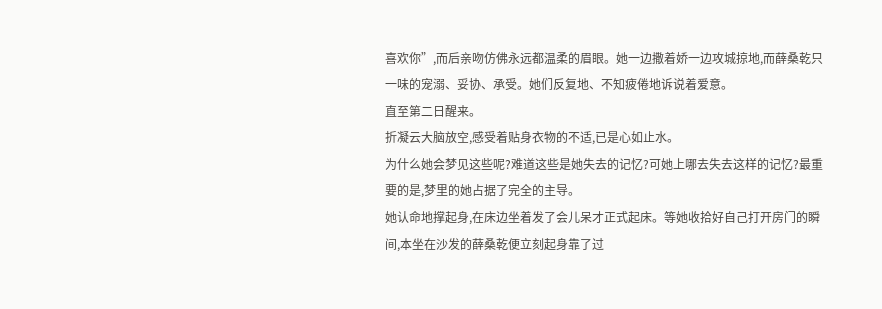喜欢你”,而后亲吻仿佛永远都温柔的眉眼。她一边撒着娇一边攻城掠地,而薛桑乾只一味的宠溺、妥协、承受。她们反复地、不知疲倦地诉说着爱意。
直至第二日醒来。
折凝云大脑放空,感受着贴身衣物的不适,已是心如止水。
为什么她会梦见这些呢?难道这些是她失去的记忆?可她上哪去失去这样的记忆?最重要的是,梦里的她占据了完全的主导。
她认命地撑起身,在床边坐着发了会儿呆才正式起床。等她收拾好自己打开房门的瞬间,本坐在沙发的薛桑乾便立刻起身靠了过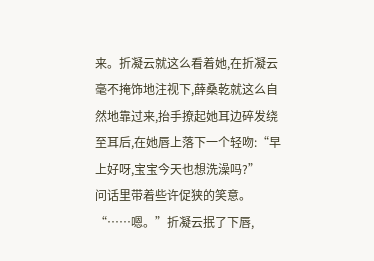来。折凝云就这么看着她,在折凝云毫不掩饰地注视下,薛桑乾就这么自然地靠过来,抬手撩起她耳边碎发绕至耳后,在她唇上落下一个轻吻:“早上好呀,宝宝今天也想洗澡吗?”
问话里带着些许促狭的笑意。
“……嗯。”折凝云抿了下唇,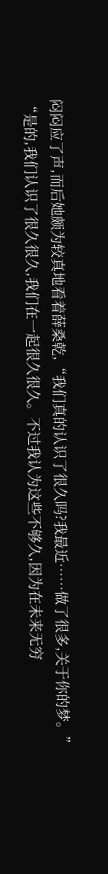闷闷应了声,而后她颇为较真地看着薛桑乾,“我们真的认识了很久吗?我最近……做了很多,关于你的梦。”
“是的,我们认识了很久很久,我们在一起很久很久。不过我认为这些不够久,因为在未来无穷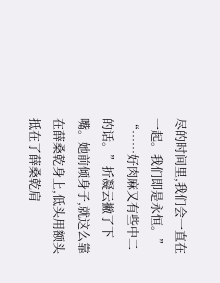尽的时间里,我们会一直在一起。我们即是永恒。”
“……好肉麻又有些中二的话。”折凝云撇了下嘴。她前倾身子,就这么靠在薛桑乾身上,低头用额头抵在了薛桑乾肩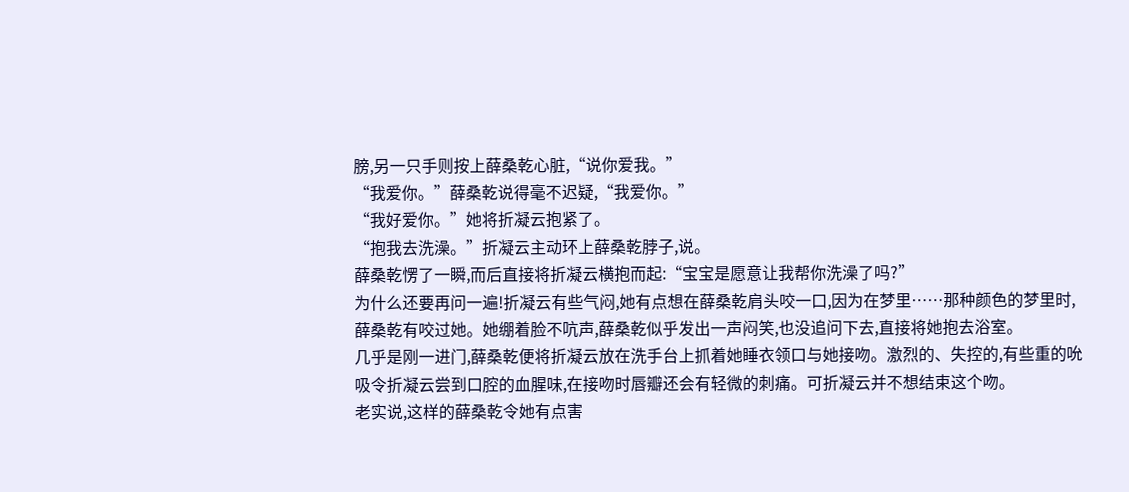膀,另一只手则按上薛桑乾心脏,“说你爱我。”
“我爱你。”薛桑乾说得毫不迟疑,“我爱你。”
“我好爱你。”她将折凝云抱紧了。
“抱我去洗澡。”折凝云主动环上薛桑乾脖子,说。
薛桑乾愣了一瞬,而后直接将折凝云横抱而起:“宝宝是愿意让我帮你洗澡了吗?”
为什么还要再问一遍!折凝云有些气闷,她有点想在薛桑乾肩头咬一口,因为在梦里……那种颜色的梦里时,薛桑乾有咬过她。她绷着脸不吭声,薛桑乾似乎发出一声闷笑,也没追问下去,直接将她抱去浴室。
几乎是刚一进门,薛桑乾便将折凝云放在洗手台上抓着她睡衣领口与她接吻。激烈的、失控的,有些重的吮吸令折凝云尝到口腔的血腥味,在接吻时唇瓣还会有轻微的刺痛。可折凝云并不想结束这个吻。
老实说,这样的薛桑乾令她有点害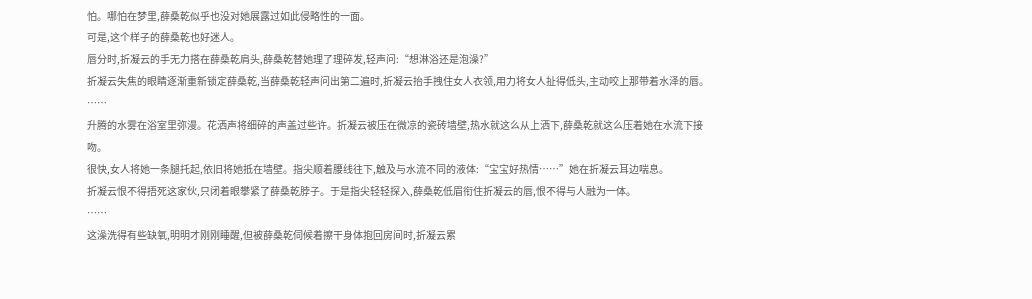怕。哪怕在梦里,薛桑乾似乎也没对她展露过如此侵略性的一面。
可是,这个样子的薛桑乾也好迷人。
唇分时,折凝云的手无力搭在薛桑乾肩头,薛桑乾替她理了理碎发,轻声问:“想淋浴还是泡澡?”
折凝云失焦的眼睛逐渐重新锁定薛桑乾,当薛桑乾轻声问出第二遍时,折凝云抬手拽住女人衣领,用力将女人扯得低头,主动咬上那带着水泽的唇。
……
升腾的水雾在浴室里弥漫。花洒声将细碎的声盖过些许。折凝云被压在微凉的瓷砖墙壁,热水就这么从上洒下,薛桑乾就这么压着她在水流下接吻。
很快,女人将她一条腿托起,依旧将她抵在墙壁。指尖顺着腰线往下,触及与水流不同的液体:“宝宝好热情……”她在折凝云耳边喘息。
折凝云恨不得捂死这家伙,只闭着眼攀紧了薛桑乾脖子。于是指尖轻轻探入,薛桑乾低眉衔住折凝云的唇,恨不得与人融为一体。
……
这澡洗得有些缺氧,明明才刚刚睡醒,但被薛桑乾伺候着擦干身体抱回房间时,折凝云累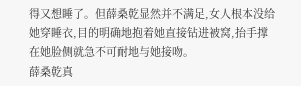得又想睡了。但薛桑乾显然并不满足,女人根本没给她穿睡衣,目的明确地抱着她直接钻进被窝,抬手撑在她脸侧就急不可耐地与她接吻。
薛桑乾真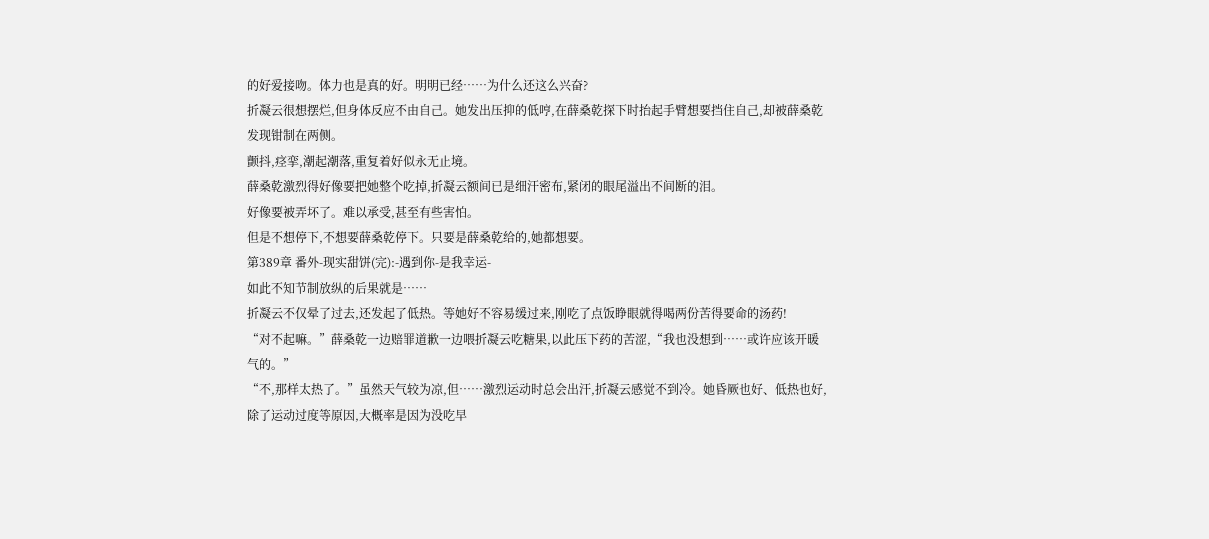的好爱接吻。体力也是真的好。明明已经……为什么还这么兴奋?
折凝云很想摆烂,但身体反应不由自己。她发出压抑的低哼,在薛桑乾探下时抬起手臂想要挡住自己,却被薛桑乾发现钳制在两侧。
颤抖,痉挛,潮起潮落,重复着好似永无止境。
薛桑乾激烈得好像要把她整个吃掉,折凝云额间已是细汗密布,紧闭的眼尾溢出不间断的泪。
好像要被弄坏了。难以承受,甚至有些害怕。
但是不想停下,不想要薛桑乾停下。只要是薛桑乾给的,她都想要。
第389章 番外-现实甜饼(完):-遇到你-是我幸运-
如此不知节制放纵的后果就是……
折凝云不仅晕了过去,还发起了低热。等她好不容易缓过来,刚吃了点饭睁眼就得喝两份苦得要命的汤药!
“对不起嘛。”薛桑乾一边赔罪道歉一边喂折凝云吃糖果,以此压下药的苦涩,“我也没想到……或许应该开暖气的。”
“不,那样太热了。”虽然天气较为凉,但……激烈运动时总会出汗,折凝云感觉不到冷。她昏厥也好、低热也好,除了运动过度等原因,大概率是因为没吃早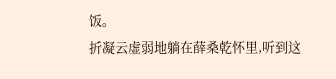饭。
折凝云虚弱地躺在薛桑乾怀里,听到这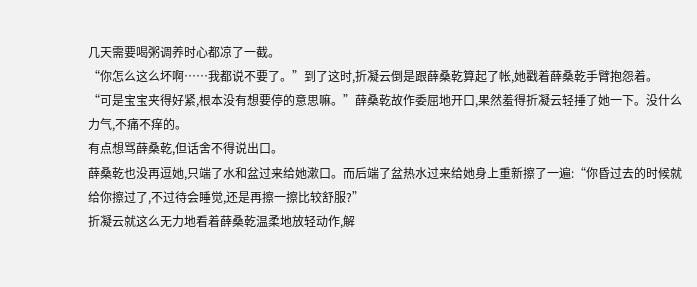几天需要喝粥调养时心都凉了一截。
“你怎么这么坏啊……我都说不要了。”到了这时,折凝云倒是跟薛桑乾算起了帐,她戳着薛桑乾手臂抱怨着。
“可是宝宝夹得好紧,根本没有想要停的意思嘛。”薛桑乾故作委屈地开口,果然羞得折凝云轻捶了她一下。没什么力气,不痛不痒的。
有点想骂薛桑乾,但话舍不得说出口。
薛桑乾也没再逗她,只端了水和盆过来给她漱口。而后端了盆热水过来给她身上重新擦了一遍:“你昏过去的时候就给你擦过了,不过待会睡觉,还是再擦一擦比较舒服?”
折凝云就这么无力地看着薛桑乾温柔地放轻动作,解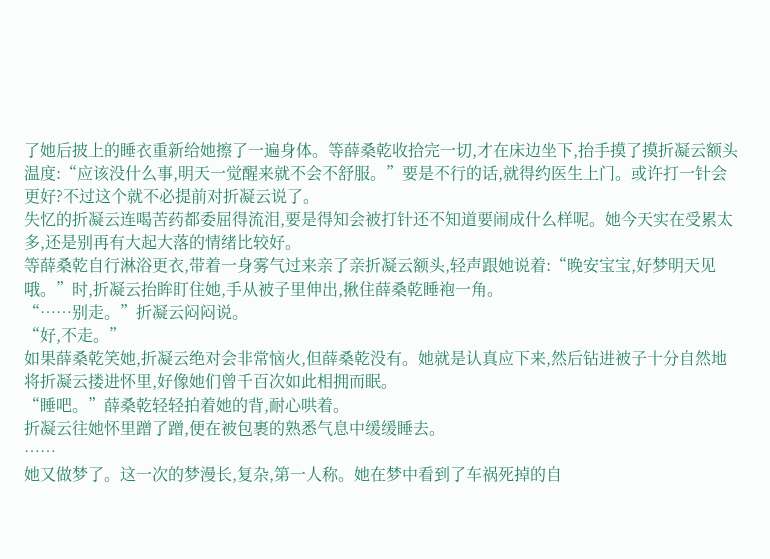了她后披上的睡衣重新给她擦了一遍身体。等薛桑乾收拾完一切,才在床边坐下,抬手摸了摸折凝云额头温度:“应该没什么事,明天一觉醒来就不会不舒服。”要是不行的话,就得约医生上门。或许打一针会更好?不过这个就不必提前对折凝云说了。
失忆的折凝云连喝苦药都委屈得流泪,要是得知会被打针还不知道要闹成什么样呢。她今天实在受累太多,还是别再有大起大落的情绪比较好。
等薛桑乾自行淋浴更衣,带着一身雾气过来亲了亲折凝云额头,轻声跟她说着:“晚安宝宝,好梦明天见哦。”时,折凝云抬眸盯住她,手从被子里伸出,揪住薛桑乾睡袍一角。
“……别走。”折凝云闷闷说。
“好,不走。”
如果薛桑乾笑她,折凝云绝对会非常恼火,但薛桑乾没有。她就是认真应下来,然后钻进被子十分自然地将折凝云搂进怀里,好像她们曾千百次如此相拥而眠。
“睡吧。”薛桑乾轻轻拍着她的背,耐心哄着。
折凝云往她怀里蹭了蹭,便在被包裹的熟悉气息中缓缓睡去。
……
她又做梦了。这一次的梦漫长,复杂,第一人称。她在梦中看到了车祸死掉的自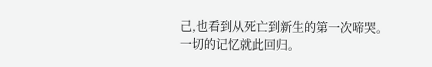己,也看到从死亡到新生的第一次啼哭。
一切的记忆就此回归。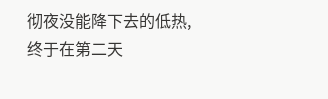彻夜没能降下去的低热,终于在第二天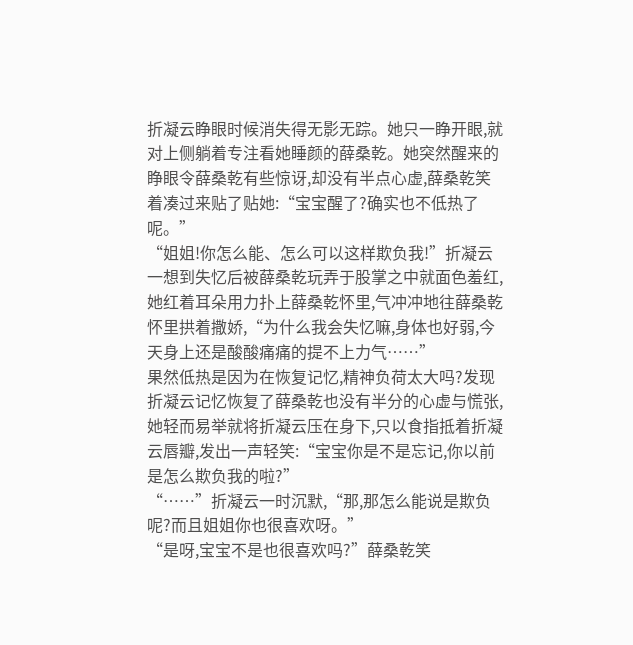折凝云睁眼时候消失得无影无踪。她只一睁开眼,就对上侧躺着专注看她睡颜的薛桑乾。她突然醒来的睁眼令薛桑乾有些惊讶,却没有半点心虚,薛桑乾笑着凑过来贴了贴她:“宝宝醒了?确实也不低热了呢。”
“姐姐!你怎么能、怎么可以这样欺负我!”折凝云一想到失忆后被薛桑乾玩弄于股掌之中就面色羞红,她红着耳朵用力扑上薛桑乾怀里,气冲冲地往薛桑乾怀里拱着撒娇,“为什么我会失忆嘛,身体也好弱,今天身上还是酸酸痛痛的提不上力气……”
果然低热是因为在恢复记忆,精神负荷太大吗?发现折凝云记忆恢复了薛桑乾也没有半分的心虚与慌张,她轻而易举就将折凝云压在身下,只以食指抵着折凝云唇瓣,发出一声轻笑:“宝宝你是不是忘记,你以前是怎么欺负我的啦?”
“……”折凝云一时沉默,“那,那怎么能说是欺负呢?而且姐姐你也很喜欢呀。”
“是呀,宝宝不是也很喜欢吗?”薛桑乾笑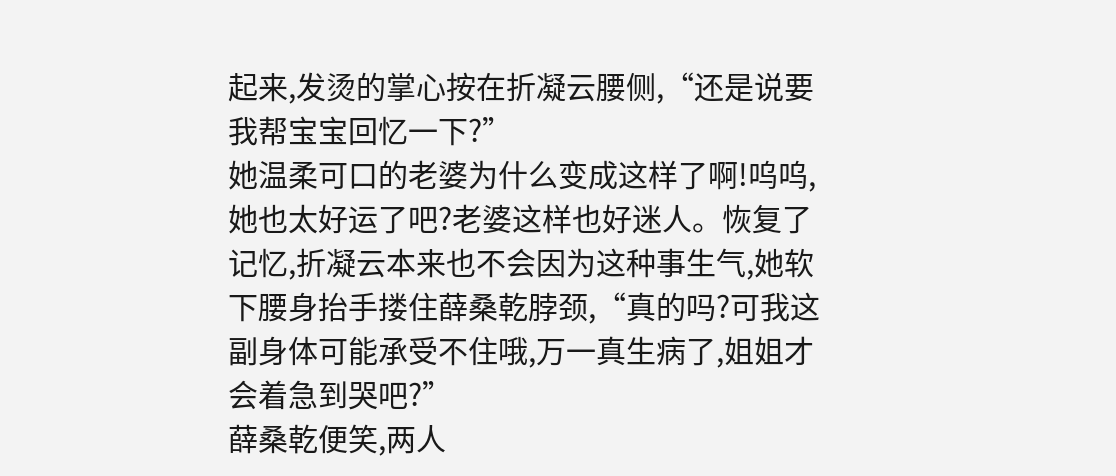起来,发烫的掌心按在折凝云腰侧,“还是说要我帮宝宝回忆一下?”
她温柔可口的老婆为什么变成这样了啊!呜呜,她也太好运了吧?老婆这样也好迷人。恢复了记忆,折凝云本来也不会因为这种事生气,她软下腰身抬手搂住薛桑乾脖颈,“真的吗?可我这副身体可能承受不住哦,万一真生病了,姐姐才会着急到哭吧?”
薛桑乾便笑,两人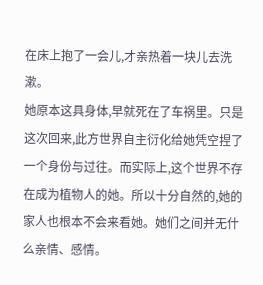在床上抱了一会儿,才亲热着一块儿去洗漱。
她原本这具身体,早就死在了车祸里。只是这次回来,此方世界自主衍化给她凭空捏了一个身份与过往。而实际上,这个世界不存在成为植物人的她。所以十分自然的,她的家人也根本不会来看她。她们之间并无什么亲情、感情。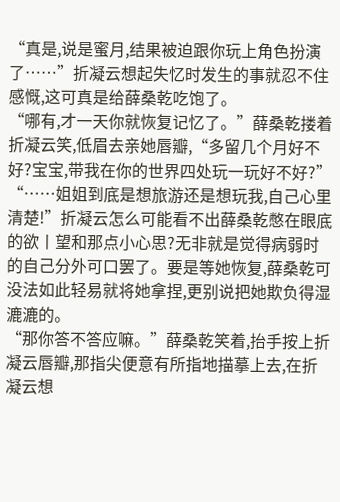“真是,说是蜜月,结果被迫跟你玩上角色扮演了……”折凝云想起失忆时发生的事就忍不住感慨,这可真是给薛桑乾吃饱了。
“哪有,才一天你就恢复记忆了。”薛桑乾搂着折凝云笑,低眉去亲她唇瓣,“多留几个月好不好?宝宝,带我在你的世界四处玩一玩好不好?”
“……姐姐到底是想旅游还是想玩我,自己心里清楚!”折凝云怎么可能看不出薛桑乾憋在眼底的欲丨望和那点小心思?无非就是觉得病弱时的自己分外可口罢了。要是等她恢复,薛桑乾可没法如此轻易就将她拿捏,更别说把她欺负得湿漉漉的。
“那你答不答应嘛。”薛桑乾笑着,抬手按上折凝云唇瓣,那指尖便意有所指地描摹上去,在折凝云想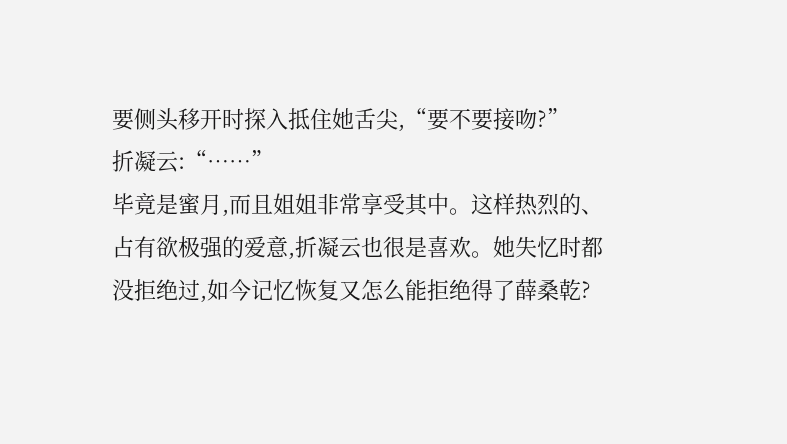要侧头移开时探入抵住她舌尖,“要不要接吻?”
折凝云:“……”
毕竟是蜜月,而且姐姐非常享受其中。这样热烈的、占有欲极强的爱意,折凝云也很是喜欢。她失忆时都没拒绝过,如今记忆恢复又怎么能拒绝得了薛桑乾?